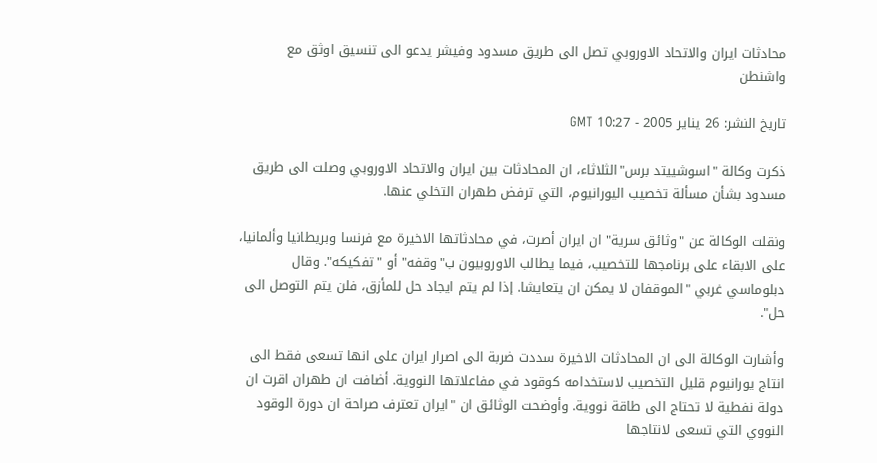محادثات ايران والاتحاد الاوروبي تصل الى طريق مسدود وفيشر يدعو الى تنسيق اوثق مع واشنطن

تاريخ النشر: 26 يناير 2005 - 10:27 GMT

ذكرت وكالة "اسوشييتد برس"الثلاثاء، ان المحادثات بين ايران والاتحاد الاوروبي وصلت الى طريق مسدود بشأن مسألة تخصيب اليورانيوم، التي ترفض طهران التخلي عنها.

ونقلت الوكالة عن "وثائق سرية" ان ايران أصرت، في محادثاتها الاخيرة مع فرنسا وبريطانيا وألمانيا، على الابقاء على برنامجها للتخصيب، فيما يطالب الاوروبيون ب"وقفه" أو "تفكيكه". وقال دبلوماسي غربي "الموقفان لا يمكن ان يتعايشا. إذا لم يتم ايجاد حل للمأزق، فلن يتم التوصل الى حل".

وأشارت الوكالة الى ان المحادثات الاخيرة سددت ضربة الى اصرار ايران على انها تسعى فقط الى انتاج يورانيوم قليل التخصيب لاستخدامه كوقود في مفاعلاتها النووية. أضافت ان طهران اقرت ان دولة نفطية لا تحتاج الى طاقة نووية. وأوضحت الوثائق ان "ايران تعترف صراحة ان دورة الوقود النووي التي تسعى لانتاجها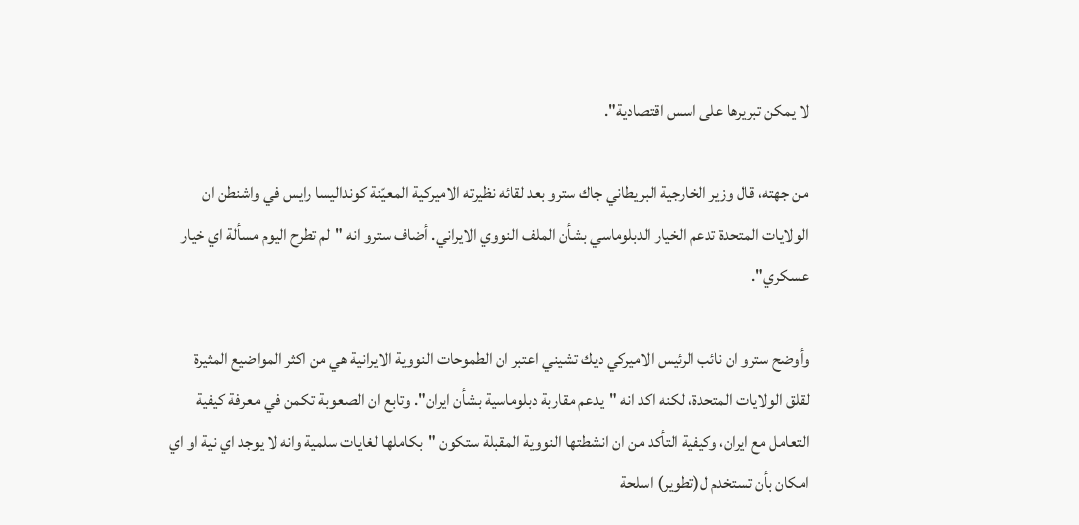لا يمكن تبريرها على اسس اقتصادية".

من جهته، قال وزير الخارجية البريطاني جاك سترو بعد لقائه نظيرته الاميركية المعيّنة كونداليسا رايس في واشنطن ان الولايات المتحدة تدعم الخيار الدبلوماسي بشأن الملف النووي الايراني. أضاف سترو انه "لم تطرح اليوم مسألة اي خيار عسكري".

وأوضح سترو ان نائب الرئيس الاميركي ديك تشيني اعتبر ان الطموحات النووية الايرانية هي من اكثر المواضيع المثيرة لقلق الولايات المتحدة، لكنه اكد انه "يدعم مقاربة دبلوماسية بشأن ايران". وتابع ان الصعوبة تكمن في معرفة كيفية التعامل مع ايران، وكيفية التأكد من ان انشطتها النووية المقبلة ستكون "بكاملها لغايات سلمية وانه لا يوجد اي نية او اي امكان بأن تستخدم ل(تطوير) اسلحة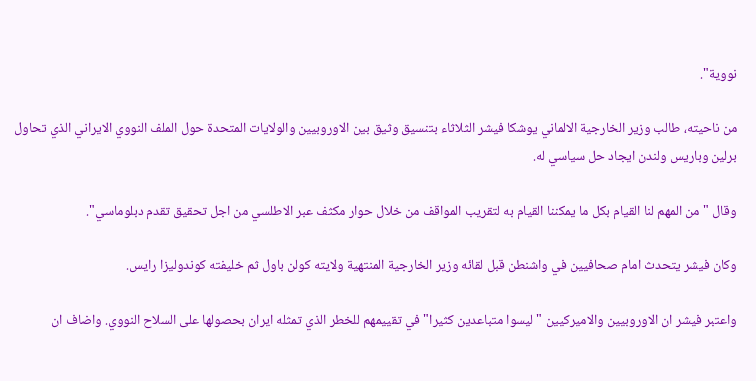نووية".

من ناحيته، طالب وزير الخارجية الالماني يوشكا فيشر الثلاثاء بتنسيق وثيق بين الاوروبيين والولايات المتحدة حول الملف النووي الايراني الذي تحاول برلين وباريس ولندن ايجاد حل سياسي له.

وقال "من المهم لنا القيام بكل ما يمكننا القيام به لتقريب المواقف من خلال حوار مكثف عبر الاطلسي من اجل تحقيق تقدم دبلوماسي".

وكان فيشر يتحدث امام صحافيين في واشنطن قبل لقائه وزير الخارجية المنتهية ولايته كولن باول ثم خليفته كوندوليزا رايس.

واعتبر فيشر ان الاوروبيين والاميركيين "ليسوا متباعدين كثيرا" في تقييمهم للخطر الذي تمثله ايران بحصولها على السلاح النووي. واضاف ان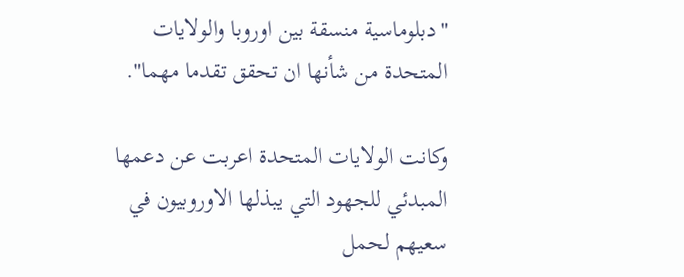"دبلوماسية منسقة بين اوروبا والولايات المتحدة من شأنها ان تحقق تقدما مهما".

وكانت الولايات المتحدة اعربت عن دعمها المبدئي للجهود التي يبذلها الاوروبيون في سعيهم لحمل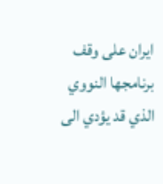ايران على وقف برنامجها النووي الذي قد يؤدي الى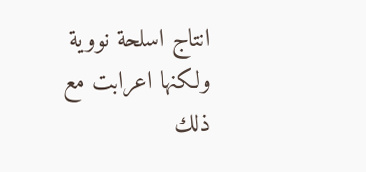انتاج اسلحة نووية ولكنها اعرابت مع ذلك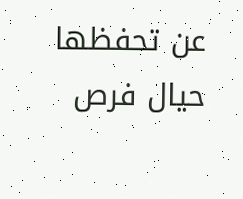عن تحفظها حيال فرص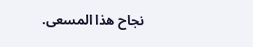نجاح هذا المسعى.